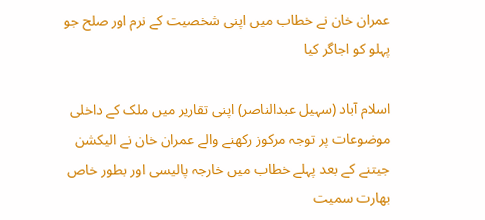عمران خان نے خطاب میں اپنی شخصیت کے نرم اور صلح جو پہلو کو اجاگر کیا

اسلام آباد (سہیل عبدالناصر) اپنی تقاریر میں ملک کے داخلی موضوعات پر توجہ مرکوز رکھنے والے عمران خان نے الیکشن جیتنے کے بعد پہلے خطاب میں خارجہ پالیسی اور بطور خاص بھارت سمیت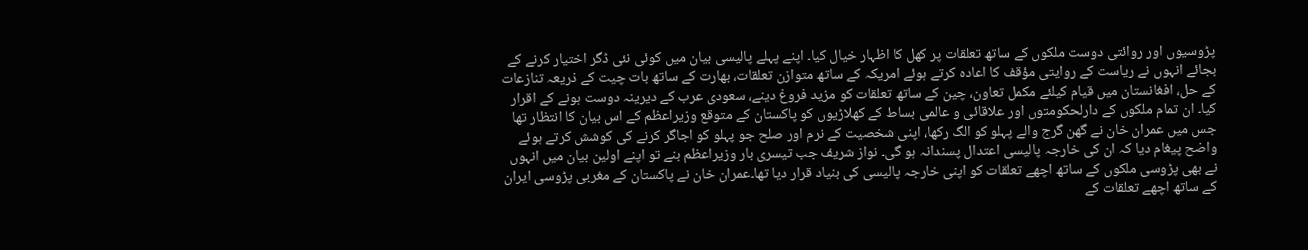پڑوسیوں اور روائتی دوست ملکوں کے ساتھ تعلقات پر کھل کا اظہار خیال کیا۔ اپنے پہلے پالیسی بیان میں کوئی نئی ڈگر اختیار کرنے کے بجائے انہوں نے ریاست کے روایتی مؤقف کا اعادہ کرتے ہوئے امریکہ کے ساتھ متوازن تعلقات، بھارت کے ساتھ بات چیت کے ذریعہ تنازعات کے حل، افغانستان میں قیام کیلئے مکمل تعاون، چین کے ساتھ تعلقات کو مزید فروغ دینے، سعودی عرب کے دیرینہ دوست ہونے کے اقرار کیا۔ ان تمام ملکوں کے دارلحکومتوں اور علاقائی و عالمی بساط کے کھلاڑیوں کو پاکستان کے متوقع وزیراعظم کے اس بیان کا انتظار تھا جس میں عمران خان نے گھن گرج والے پہلو کو الگ رکھا، اپنی شخصیت کے نرم اور صلح جو پہلو کو اجاگر کرنے کی کوشش کرتے ہوئے واضح پیغام دیا کہ ان کی خارجہ پالیسی اعتدال پسندانہ ہو گی۔ نواز شریف جب تیسری بار وزیراعظم بنے تو اپنے اولین بیان میں انہوں نے بھی پڑوسی ملکوں کے ساتھ اچھے تعلقات کو اپنی خارجہ پالیسی کی بنیاد قرار دیا تھا۔عمران خان نے پاکستان کے مغربی پڑوسی ایران کے ساتھ اچھے تعلقات کے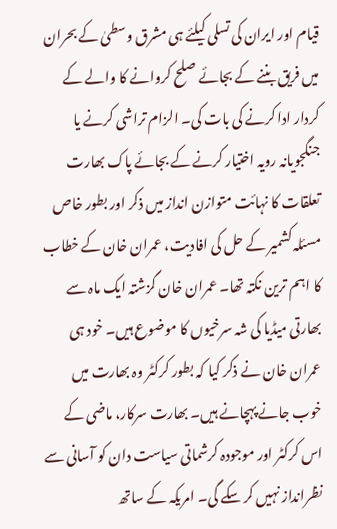قیام اور ایران کی تسلی کیلئے ہی مشرق وسطیٰ کے بحران میں فریق بننے کے بجائے صلح کروانے کا والے کے کردار ادا کرنے کی بات کی۔ الزام تراشی کرنے یا جنگجویانہ رویہ اختیار کرنے کے بجائے پاک بھارت تعلقات کا نہائت متوازن انداز میں ذکر اور بطور خاص مسئلہ کشمیر کے حل کی افادیت، عمران خان کے خطاب کا اہم ترین نکتہ تھا۔ عمران خان گزشتہ ایک ماہ سے بھارتی میڈیا کی شہ سرخیوں کا موضوع ہیں۔ خود ہی عمران خان نے ذکر کیا کہ بطور کرکٹر وہ بھارت میں خوب جانے پہچانے ہیں۔ بھارت سرکار، ماضی کے اس کرکٹر اور موجودہ کرشماتی سیاست دان کو آسانی سے نظرانداز نہیں کر سکے گی۔ امریکہ کے ساتھ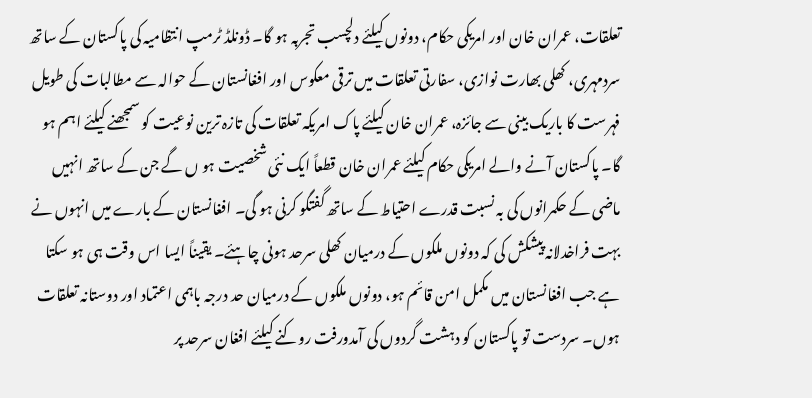تعلقات، عمران خان اور امریکی حکام، دونوں کیلئے دلچسب تجربہ ہو گا۔ ڈونلڈ ٹرمپ انتظامیہ کی پاکستان کے ساتھ سردمہری، کھلی بھارت نوازی، سفارتی تعلقات میں ترقی معکوس اور افغانستان کے حوالہ سے مطالبات کی طویل فہرست کا باریک بینی سے جائزہ، عمران خان کیلئے پاک امریکہ تعلقات کی تازہ ترین نوعیت کو سمجھنے کیلئے اہم ہو گا۔ پاکستان آنے والے امریکی حکام کیلئے عمران خان قطعاً ایک نئی شخصیت ہو ں گے جن کے ساتھ انہیں ماضی کے حکمرانوں کی بہ نسبت قدرے احتیاط کے ساتھ گفتگو کرنی ہو گی۔ افغانستان کے بارے میں انہوں نے بہت فراخدلانہ پیشکش کی کہ دونوں ملکوں کے درمیان کھلی سرحد ہونی چاہئے۔ یقیناً ایسا اس وقت ہی ہو سکتا ہے جب افغانستان میں مکمل امن قائم ہو، دونوں ملکوں کے درمیان حد درجہ باہمی اعتماد اور دوستانہ تعلقات ہوں۔ سردست تو پاکستان کو دہشت گردوں کی آمدورفت روکنے کیلئے افغان سرحد پر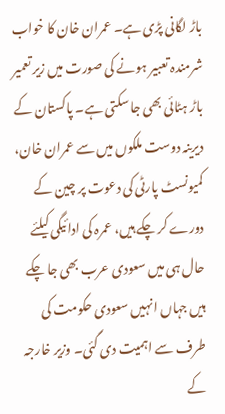باڑ لگانی پڑی ہے۔ عمران خان کا خواب شرمندہ تعبیر ہونے کی صورت میں زیر تعمیر باڑ ہٹائی بھی جا سکتی ہے۔ پاکستان کے دیرینہ دوست ملکوں میں سے عمران خان، کمیونسٹ پارٹی کی دعوت پر چین کے دورے کر چکے ہیں، عمرہ کی ادائیگی کیلئے حال ہی میں سعودی عرب بھی جا چکے ہیں جہاں انہیں سعودی حکومت کی طرف سے اہمیت دی گئی۔ وزیر خارجہ کے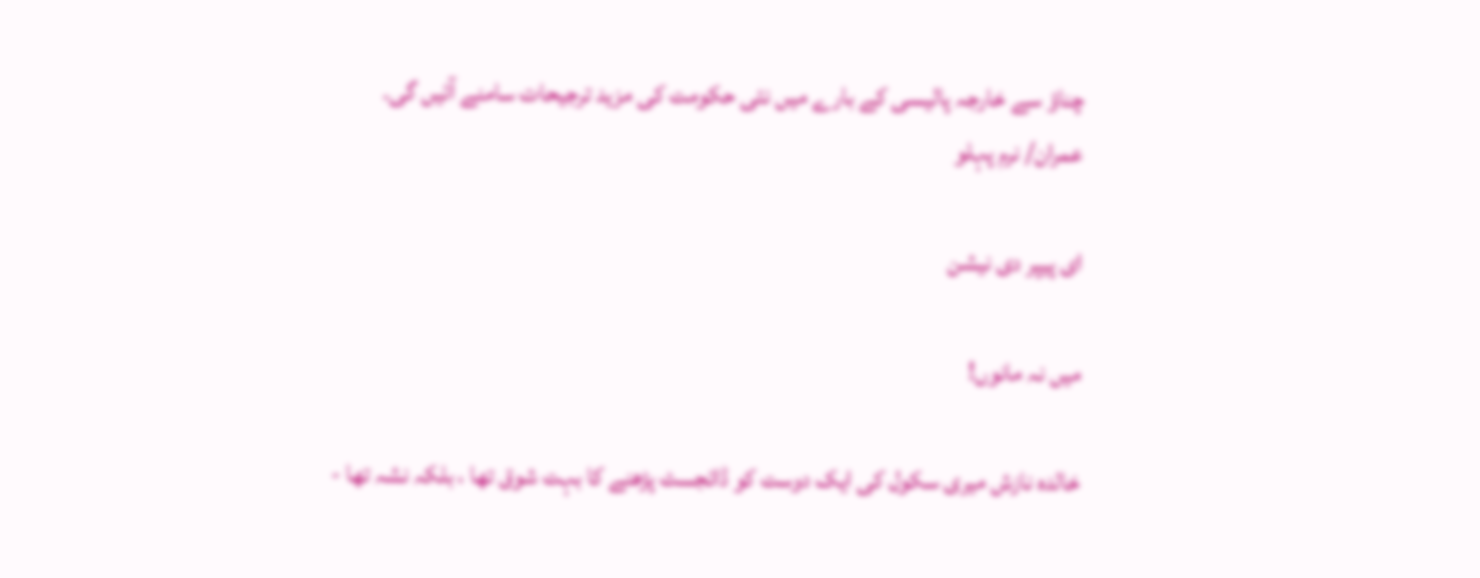چناؤ سے خارجہ پالیسی کے بارے میں نئی حکومت کی مزید ترجیحات سامنے آئیں گی۔
عمران/ نرم پہلو

ای پیپر دی نیشن

میں نہ مانوں!

خالدہ نازش میری سکول کی ایک دوست کو ڈائجسٹ پڑھنے کا بہت شوق تھا ، بلکہ نشہ تھا -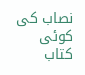نصاب کی کوئی کتاب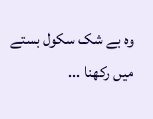وہ بے شک سکول بستے میں رکھنا ...